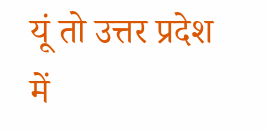यूं तो उत्तर प्रदेश में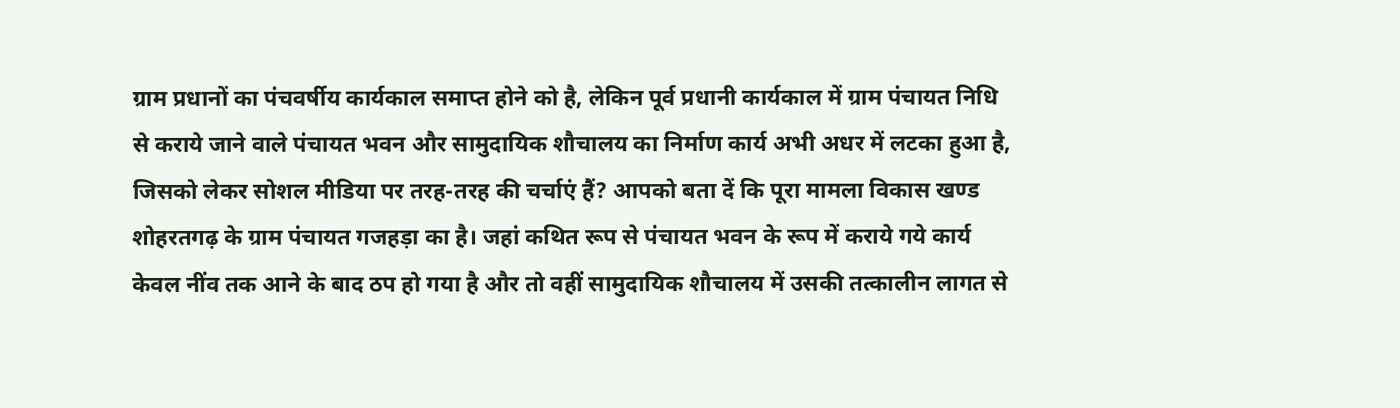ग्राम प्रधानों का पंचवर्षीय कार्यकाल समाप्त होने को है, लेकिन पूर्व प्रधानी कार्यकाल में ग्राम पंचायत निधि से कराये जाने वाले पंचायत भवन और सामुदायिक शौचालय का निर्माण कार्य अभी अधर में लटका हुआ है, जिसको लेकर सोशल मीडिया पर तरह-तरह की चर्चाएं हैं? आपको बता दें कि पूरा मामला विकास खण्ड शोहरतगढ़ के ग्राम पंचायत गजहड़ा का है। जहां कथित रूप से पंचायत भवन के रूप में कराये गये कार्य केवल नींव तक आने के बाद ठप हो गया है और तो वहीं सामुदायिक शौचालय में उसकी तत्कालीन लागत से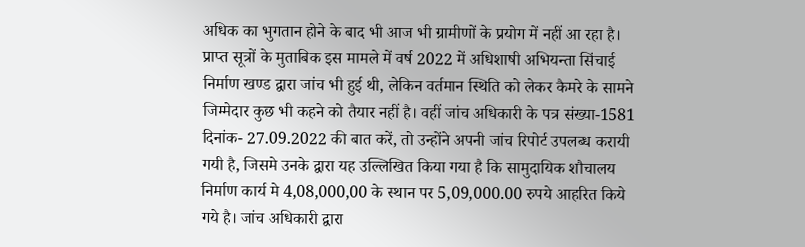अधिक का भुगतान होने के बाद भी आज भी ग्रामीणों के प्रयोग में नहीं आ रहा है। प्राप्त सूत्रों के मुताबिक इस मामले में वर्ष 2022 में अधिशाषी अभियन्ता सिंचाई निर्माण खण्ड द्वारा जांच भी हुई थी, लेकिन वर्तमान स्थिति को लेकर कैमरे के सामने जिम्मेदार कुछ भी कहने को तैयार नहीं है। वहीं जांच अधिकारी के पत्र संख्या-1581 दिनांक- 27.09.2022 की बात करें, तो उन्होंने अपनी जांच रिपोर्ट उपलब्ध करायी गयी है, जिसमे उनके द्वारा यह उल्लिखित किया गया है कि सामुदायिक शौचालय निर्माण कार्य मे 4,08,000,00 के स्थान पर 5,09,000.00 रुपये आहरित किये गये है। जांच अधिकारी द्वारा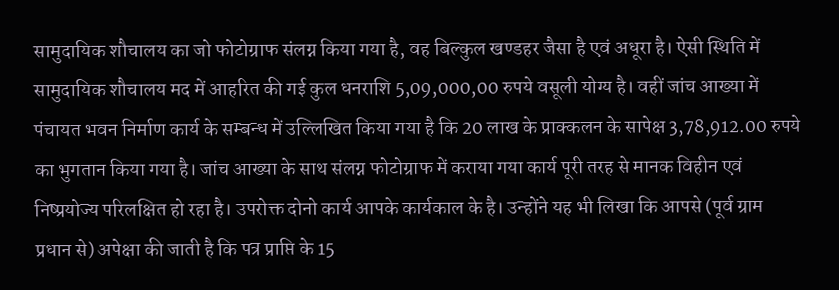सामुदायिक शौचालय का जो फोटोग्राफ संलग्न किया गया है, वह बिल्कुल खण्डहर जैसा है एवं अधूरा है। ऐसी स्थिति में सामुदायिक शौचालय मद में आहरित की गई कुल धनराशि 5,09,000,00 रुपये वसूली योग्य है। वहीं जांच आख्या में पंचायत भवन निर्माण कार्य के सम्बन्ध में उल्लिखित किया गया है कि 20 लाख के प्राक्कलन के सापेक्ष 3,78,912.00 रुपये का भुगतान किया गया है। जांच आख्या के साथ संलग्न फोटोग्राफ में कराया गया कार्य पूरी तरह से मानक विहीन एवं निष्प्रयोज्य परिलक्षित हो रहा है। उपरोक्त दोनो कार्य आपके कार्यकाल के है। उन्होंने यह भी लिखा कि आपसे (पूर्व ग्राम प्रधान से) अपेक्षा की जाती है कि पत्र प्राप्ति के 15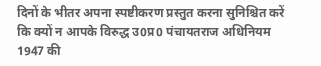दिनों के भीतर अपना स्पष्टीकरण प्रस्तुत करना सुनिश्चित करें कि क्यों न आपके विरुद्ध उ0प्र0 पंचायतराज अधिनियम 1947 की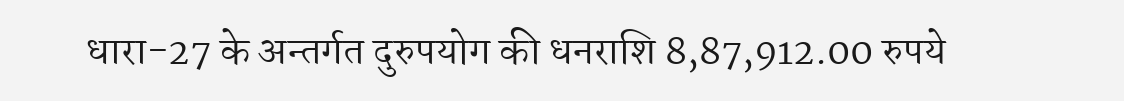धारा-27 के अन्तर्गत दुरुपयोग की धनराशि 8,87,912.00 रुपये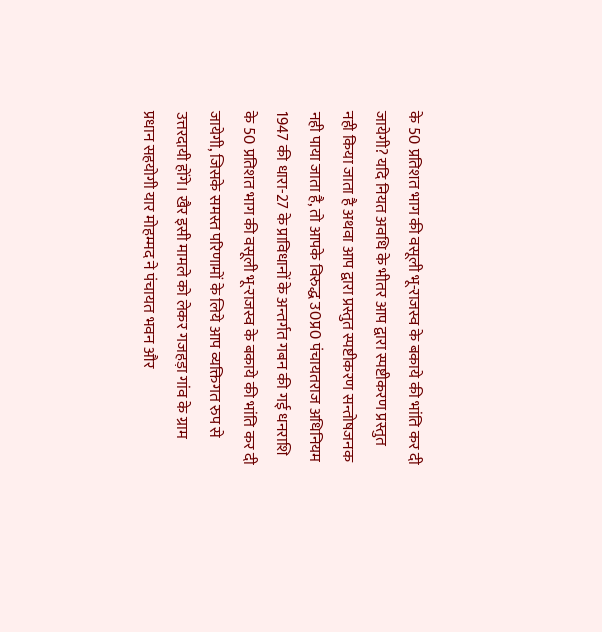के 50 प्रतिशत भाग की वसूली भू-राजस्व के बकाये की भांति कर दी जायेगी? यदि नियत अवधि के भीतर आप द्वारा स्पष्टीकरण प्रस्तुत नही किया जाता है अथवा आप द्वारा प्रस्तुत स्पष्टीकरण सन्तोषजनक नही पाया जाता है, तो आपके विरुद्ध उ0प्र0 पंचायतराज अधिनियम 1947 की धारा-27 के प्राविधानों के अन्तर्गत गबन की गई धनराशि के 50 प्रतिशत भाग की वसूली भू-राजस्व के बकाये की भांति कर दी जायेगी, जिसके समस्त परिणामों के लिये आप व्यक्तिगत रुप से उत्तरदायी होंगे। खैर इसी मामले को लेकर गजहड़ा गांव के ग्राम प्रधान सहयोगी यार मोहम्मद ने पंचायत भवन और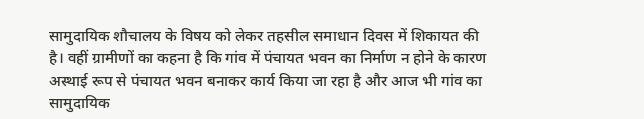सामुदायिक शौचालय के विषय को लेकर तहसील समाधान दिवस में शिकायत की है। वहीं ग्रामीणों का कहना है कि गांव में पंचायत भवन का निर्माण न होने के कारण अस्थाई रूप से पंचायत भवन बनाकर कार्य किया जा रहा है और आज भी गांव का सामुदायिक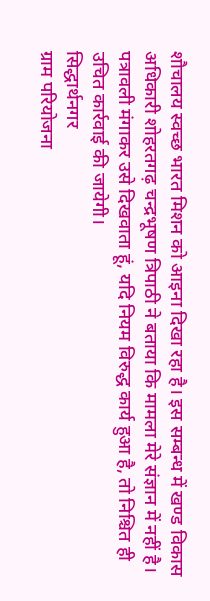शौचालय स्वच्छ भारत मिशन को आइना दिखा रहा है। इस सम्बन्ध में खण्ड विकास अधिकारी शोहरतगढ़ चन्द्रभूषण त्रिपाठी ने बताया कि मामला मेरे संज्ञान में नहीं है। पत्रावली मंगाकर उसे दिखवाता हूं, यदि नियम विरुद्ध कार्य हुआ है, तो निश्चित ही उचित कार्रवाई की जायेगी।
सिद्धार्थनगर
ग्राम परियोजना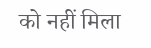को नहीं मिला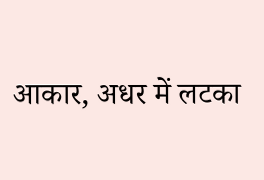आकार, अधर में लटका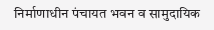निर्माणाधीन पंचायत भवन व सामुदायिक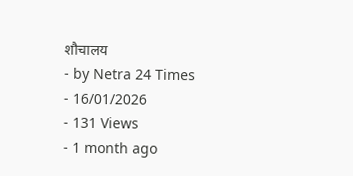शौचालय
- by Netra 24 Times
- 16/01/2026
- 131 Views
- 1 month ago